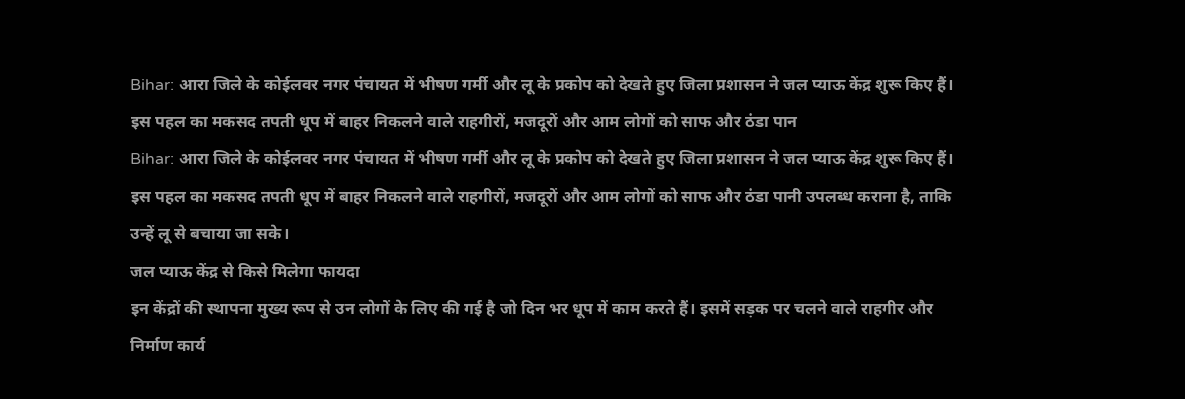Bihar: आरा जिले के कोईलवर नगर पंचायत में भीषण गर्मी और लू के प्रकोप को देखते हुए जिला प्रशासन ने जल प्याऊ केंद्र शुरू किए हैं। इस पहल का मकसद तपती धूप में बाहर निकलने वाले राहगीरों, मजदूरों और आम लोगों को साफ और ठंडा पान
Bihar: आरा जिले के कोईलवर नगर पंचायत में भीषण गर्मी और लू के प्रकोप को देखते हुए जिला प्रशासन ने जल प्याऊ केंद्र शुरू किए हैं। इस पहल का मकसद तपती धूप में बाहर निकलने वाले राहगीरों, मजदूरों और आम लोगों को साफ और ठंडा पानी उपलब्ध कराना है, ताकि उन्हें लू से बचाया जा सके।
जल प्याऊ केंद्र से किसे मिलेगा फायदा
इन केंद्रों की स्थापना मुख्य रूप से उन लोगों के लिए की गई है जो दिन भर धूप में काम करते हैं। इसमें सड़क पर चलने वाले राहगीर और निर्माण कार्य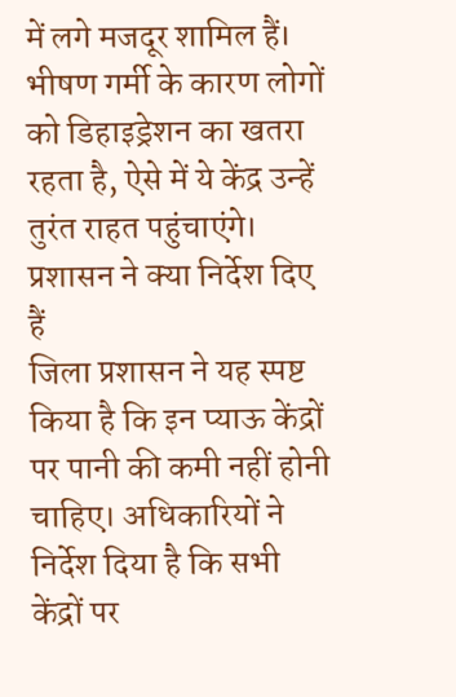में लगे मजदूर शामिल हैं। भीषण गर्मी के कारण लोगों को डिहाइड्रेशन का खतरा रहता है, ऐसे में ये केंद्र उन्हें तुरंत राहत पहुंचाएंगे।
प्रशासन ने क्या निर्देश दिए हैं
जिला प्रशासन ने यह स्पष्ट किया है कि इन प्याऊ केंद्रों पर पानी की कमी नहीं होनी चाहिए। अधिकारियों ने निर्देश दिया है कि सभी केंद्रों पर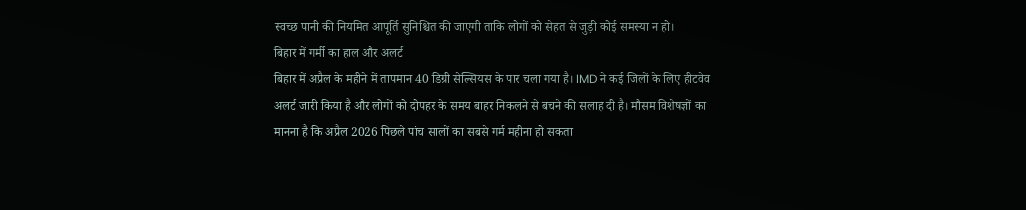स्वच्छ पानी की नियमित आपूर्ति सुनिश्चित की जाएगी ताकि लोगों को सेहत से जुड़ी कोई समस्या न हो।
बिहार में गर्मी का हाल और अलर्ट
बिहार में अप्रैल के महीने में तापमान 40 डिग्री सेल्सियस के पार चला गया है। IMD ने कई जिलों के लिए हीटवेव अलर्ट जारी किया है और लोगों को दोपहर के समय बाहर निकलने से बचने की सलाह दी है। मौसम विशेषज्ञों का मानना है कि अप्रैल 2026 पिछले पांच सालों का सबसे गर्म महीना हो सकता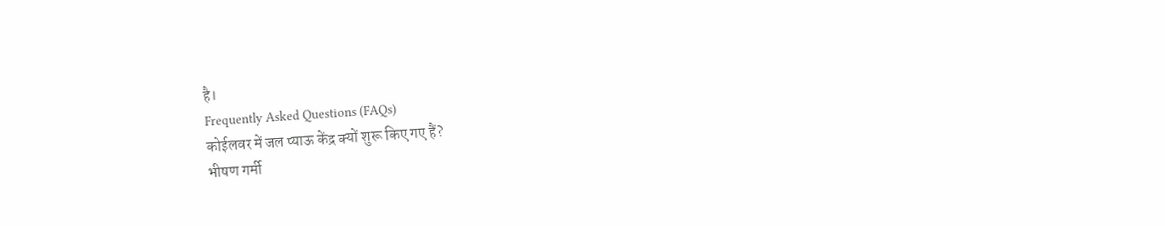है।
Frequently Asked Questions (FAQs)
कोईलवर में जल प्याऊ केंद्र क्यों शुरू किए गए हैं?
भीषण गर्मी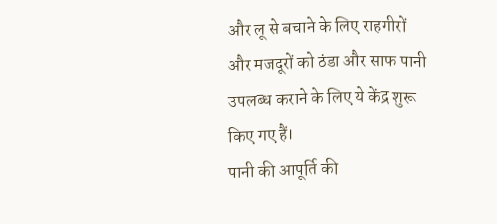और लू से बचाने के लिए राहगीरों और मजदूरों को ठंडा और साफ पानी उपलब्ध कराने के लिए ये केंद्र शुरू किए गए हैं।
पानी की आपूर्ति की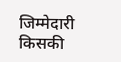जिम्मेदारी किसकी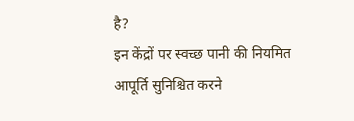है?
इन केंद्रों पर स्वच्छ पानी की नियमित आपूर्ति सुनिश्चित करने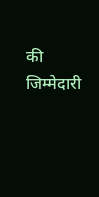की जिम्मेदारी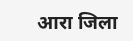आरा जिला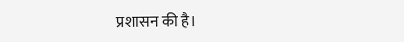प्रशासन की है।